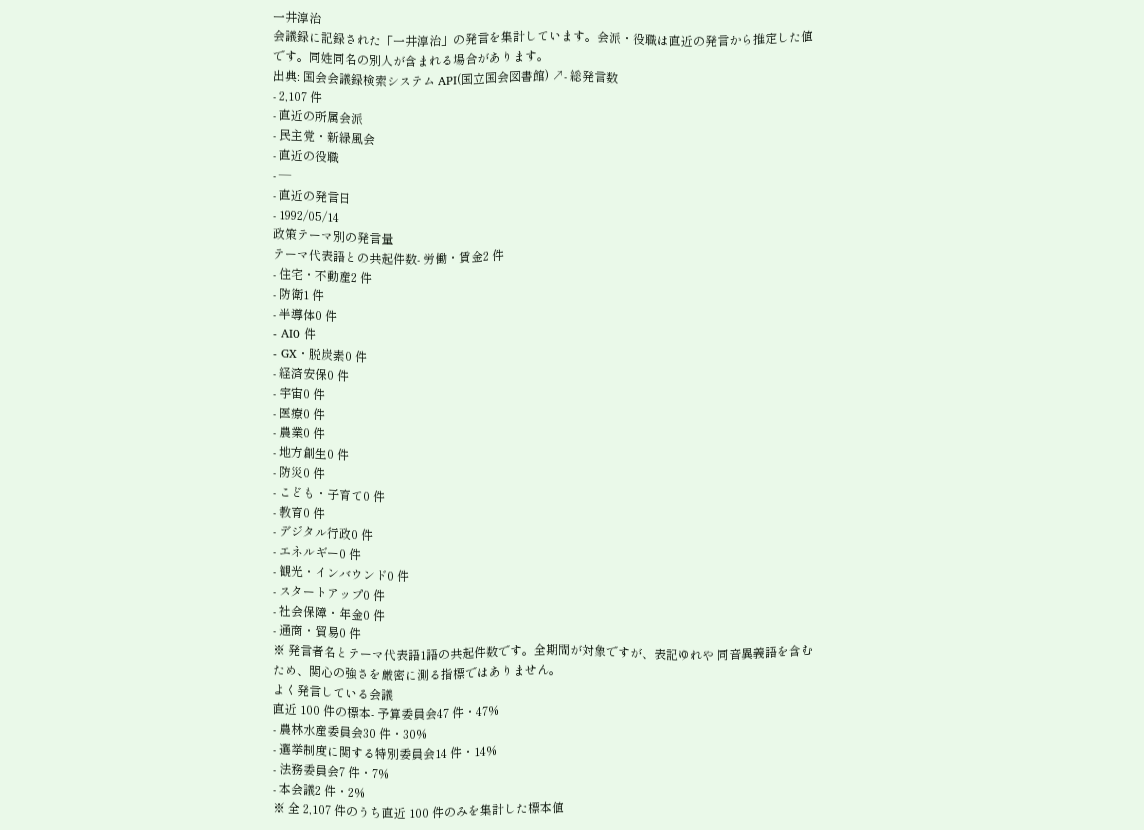一井淳治
会議録に記録された「一井淳治」の発言を集計しています。会派・役職は直近の発言から推定した値です。同姓同名の別人が含まれる場合があります。
出典: 国会会議録検索システム API(国立国会図書館) ↗- 総発言数
- 2,107 件
- 直近の所属会派
- 民主党・新緑風会
- 直近の役職
- —
- 直近の発言日
- 1992/05/14
政策テーマ別の発言量
テーマ代表語との共起件数- 労働・賃金2 件
- 住宅・不動産2 件
- 防衛1 件
- 半導体0 件
- AI0 件
- GX・脱炭素0 件
- 経済安保0 件
- 宇宙0 件
- 医療0 件
- 農業0 件
- 地方創生0 件
- 防災0 件
- こども・子育て0 件
- 教育0 件
- デジタル行政0 件
- エネルギー0 件
- 観光・インバウンド0 件
- スタートアップ0 件
- 社会保障・年金0 件
- 通商・貿易0 件
※ 発言者名とテーマ代表語1語の共起件数です。全期間が対象ですが、表記ゆれや 同音異義語を含むため、関心の強さを厳密に測る指標ではありません。
よく発言している会議
直近 100 件の標本- 予算委員会47 件・47%
- 農林水産委員会30 件・30%
- 選挙制度に関する特別委員会14 件・14%
- 法務委員会7 件・7%
- 本会議2 件・2%
※ 全 2,107 件のうち直近 100 件のみを集計した標本値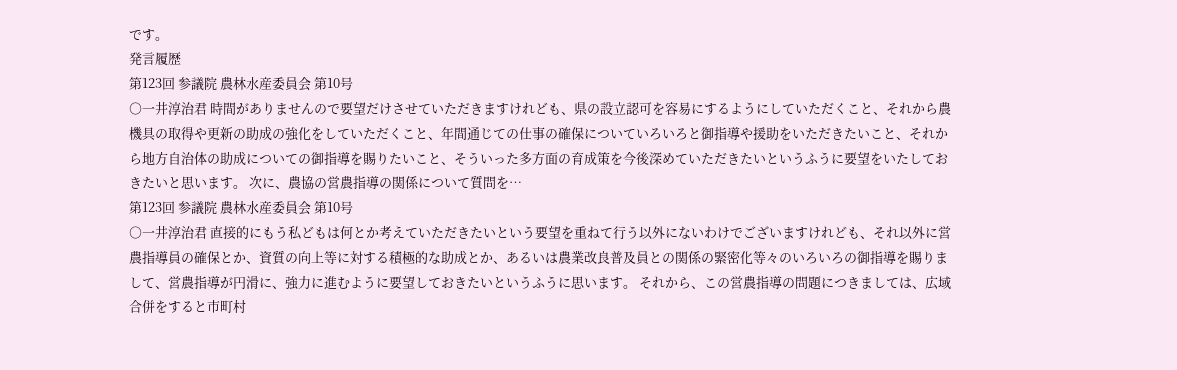です。
発言履歴
第123回 参議院 農林水産委員会 第10号
○一井淳治君 時間がありませんので要望だけさせていただきますけれども、県の設立認可を容易にするようにしていただくこと、それから農機具の取得や更新の助成の強化をしていただくこと、年間通じての仕事の確保についていろいろと御指導や援助をいただきたいこと、それから地方自治体の助成についての御指導を賜りたいこと、そういった多方面の育成策を今後深めていただきたいというふうに要望をいたしておきたいと思います。 次に、農協の営農指導の関係について質問を…
第123回 参議院 農林水産委員会 第10号
○一井淳治君 直接的にもう私どもは何とか考えていただきたいという要望を重ねて行う以外にないわけでございますけれども、それ以外に営農指導員の確保とか、資質の向上等に対する積極的な助成とか、あるいは農業改良普及員との関係の緊密化等々のいろいろの御指導を賜りまして、営農指導が円滑に、強力に進むように要望しておきたいというふうに思います。 それから、この営農指導の問題につきましては、広域合併をすると市町村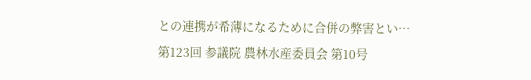との連携が希薄になるために合併の弊害とい…
第123回 参議院 農林水産委員会 第10号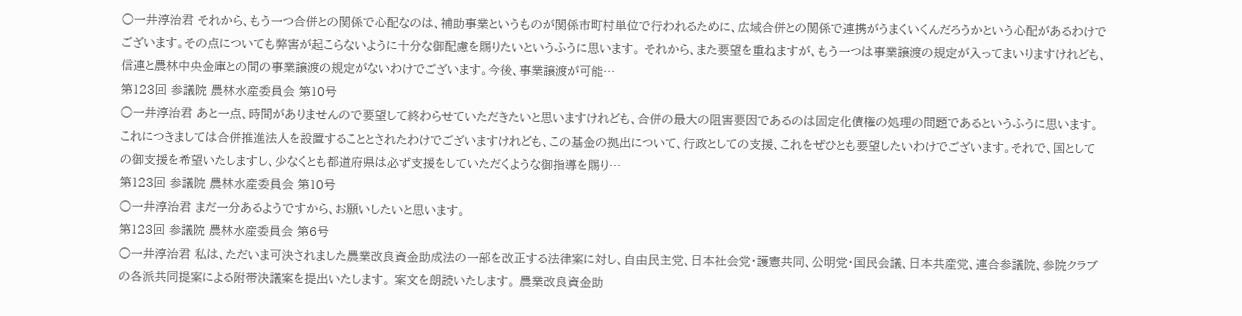○一井淳治君 それから、もう一つ合併との関係で心配なのは、補助事業というものが関係市町村単位で行われるために、広域合併との関係で連携がうまくいくんだろうかという心配があるわけでございます。その点についても弊害が起こらないように十分な御配慮を賜りたいというふうに思います。 それから、また要望を重ねますが、もう一つは事業譲渡の規定が入ってまいりますけれども、信連と農林中央金庫との間の事業譲渡の規定がないわけでございます。今後、事業譲渡が可能…
第123回 参議院 農林水産委員会 第10号
○一井淳治君 あと一点、時間がありませんので要望して終わらせていただきたいと思いますけれども、合併の最大の阻害要因であるのは固定化債権の処理の問題であるというふうに思います。これにつきましては合併推進法人を設置することとされたわけでございますけれども、この基金の拠出について、行政としての支援、これをぜひとも要望したいわけでございます。それで、国としての御支援を希望いたしますし、少なくとも都道府県は必ず支援をしていただくような御指導を賜り…
第123回 参議院 農林水産委員会 第10号
○一井淳治君 まだ一分あるようですから、お願いしたいと思います。
第123回 参議院 農林水産委員会 第6号
○一井淳治君 私は、ただいま可決されました農業改良資金助成法の一部を改正する法律案に対し、自由民主党、日本社会党・護憲共同、公明党・国民会議、日本共産党、連合参議院、参院クラブの各派共同提案による附帯決議案を提出いたします。 案文を朗読いたします。 農業改良資金助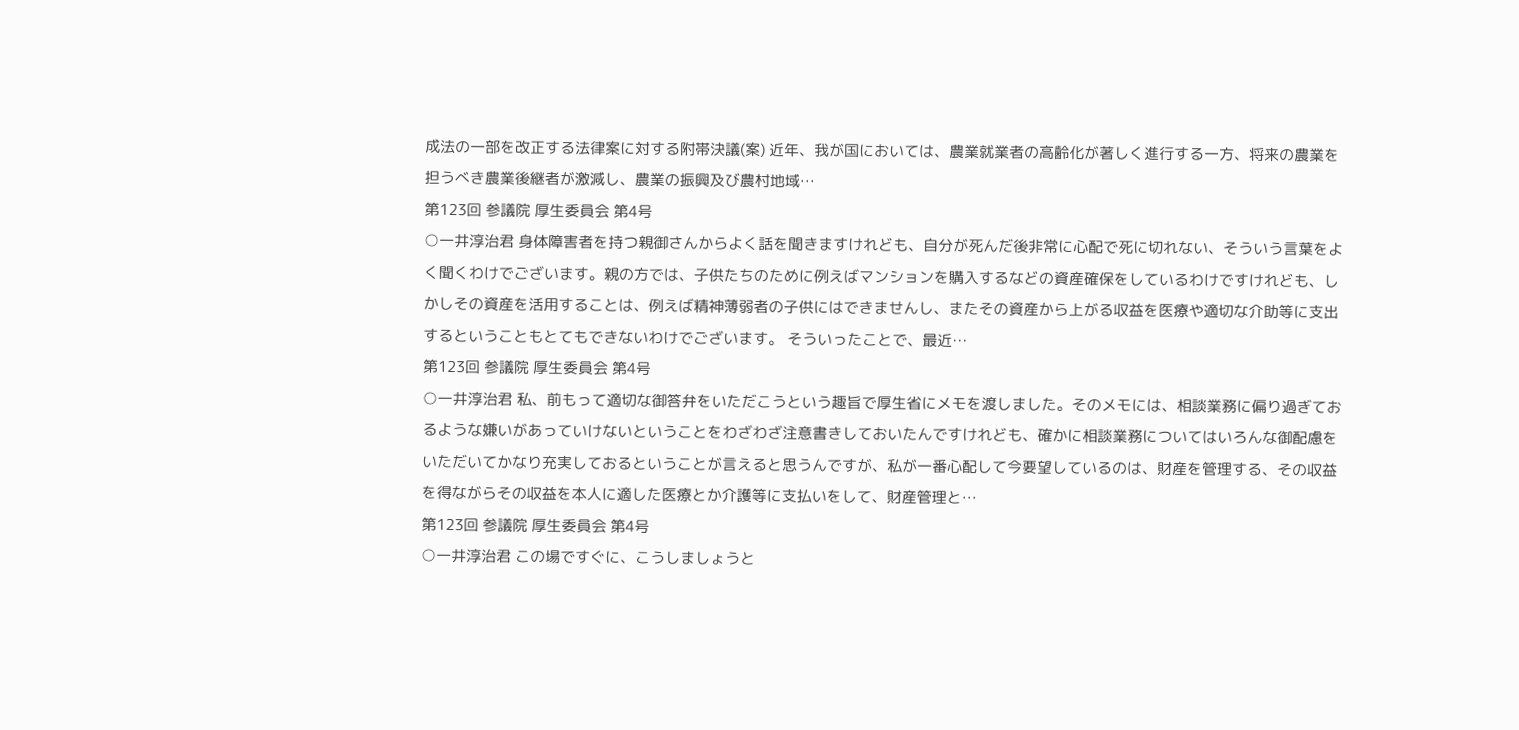成法の一部を改正する法律案に対する附帯決議(案) 近年、我が国においては、農業就業者の高齢化が著しく進行する一方、将来の農業を担うべき農業後継者が激減し、農業の振興及び農村地域…
第123回 参議院 厚生委員会 第4号
○一井淳治君 身体障害者を持つ親御さんからよく話を聞きますけれども、自分が死んだ後非常に心配で死に切れない、そういう言葉をよく聞くわけでございます。親の方では、子供たちのために例えばマンションを購入するなどの資産確保をしているわけですけれども、しかしその資産を活用することは、例えば精神薄弱者の子供にはできませんし、またその資産から上がる収益を医療や適切な介助等に支出するということもとてもできないわけでございます。 そういったことで、最近…
第123回 参議院 厚生委員会 第4号
○一井淳治君 私、前もって適切な御答弁をいただこうという趣旨で厚生省にメモを渡しました。そのメモには、相談業務に偏り過ぎておるような嫌いがあっていけないということをわざわざ注意書きしておいたんですけれども、確かに相談業務についてはいろんな御配慮をいただいてかなり充実しておるということが言えると思うんですが、私が一番心配して今要望しているのは、財産を管理する、その収益を得ながらその収益を本人に適した医療とか介護等に支払いをして、財産管理と…
第123回 参議院 厚生委員会 第4号
○一井淳治君 この場ですぐに、こうしましょうと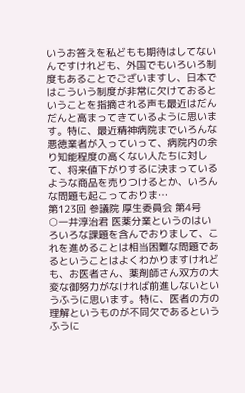いうお答えを私どもも期待はしてないんですけれども、外国でもいろいろ制度もあることでございますし、日本ではこういう制度が非常に欠けておるということを指摘される声も最近はだんだんと高まってきているように思います。特に、最近精神病院までいろんな悪徳業者が入っていって、病院内の余り知能程度の高くない人たちに対して、将来値下がりするに決まっているような商品を売りつけるとか、いろんな問題も起こっておりま…
第123回 参議院 厚生委員会 第4号
○一井淳治君 医薬分業というのはいろいろな課題を含んでおりまして、これを進めることは相当困難な問題であるということはよくわかりますけれども、お医者さん、薬剤師さん双方の大変な御努力がなければ前進しないというふうに思います。特に、医者の方の理解というものが不同欠であるというふうに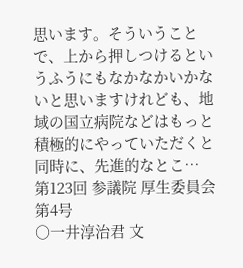思います。そういうことで、上から押しつけるというふうにもなかなかいかないと思いますけれども、地域の国立病院などはもっと積極的にやっていただくと同時に、先進的なとこ…
第123回 参議院 厚生委員会 第4号
○一井淳治君 文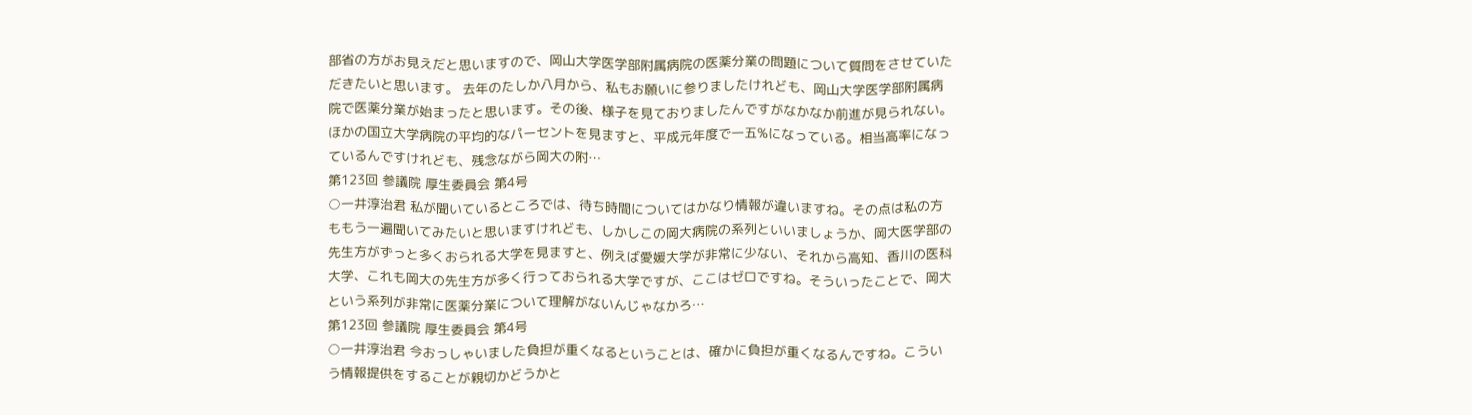部省の方がお見えだと思いますので、岡山大学医学部附属病院の医薬分業の問題について質問をさせていただきたいと思います。 去年のたしか八月から、私もお願いに参りましたけれども、岡山大学医学部附属病院で医薬分業が始まったと思います。その後、様子を見ておりましたんですがなかなか前進が見られない。ほかの国立大学病院の平均的なパーセントを見ますと、平成元年度で一五%になっている。相当高率になっているんですけれども、残念ながら岡大の附…
第123回 参議院 厚生委員会 第4号
○一井淳治君 私が聞いているところでは、待ち時間についてはかなり情報が違いますね。その点は私の方ももう一遍聞いてみたいと思いますけれども、しかしこの岡大病院の系列といいましょうか、岡大医学部の先生方がずっと多くおられる大学を見ますと、例えば愛媛大学が非常に少ない、それから高知、香川の医科大学、これも岡大の先生方が多く行っておられる大学ですが、ここはゼロですね。そういったことで、岡大という系列が非常に医薬分業について理解がないんじゃなかろ…
第123回 参議院 厚生委員会 第4号
○一井淳治君 今おっしゃいました負担が重くなるということは、確かに負担が重くなるんですね。こういう情報提供をすることが親切かどうかと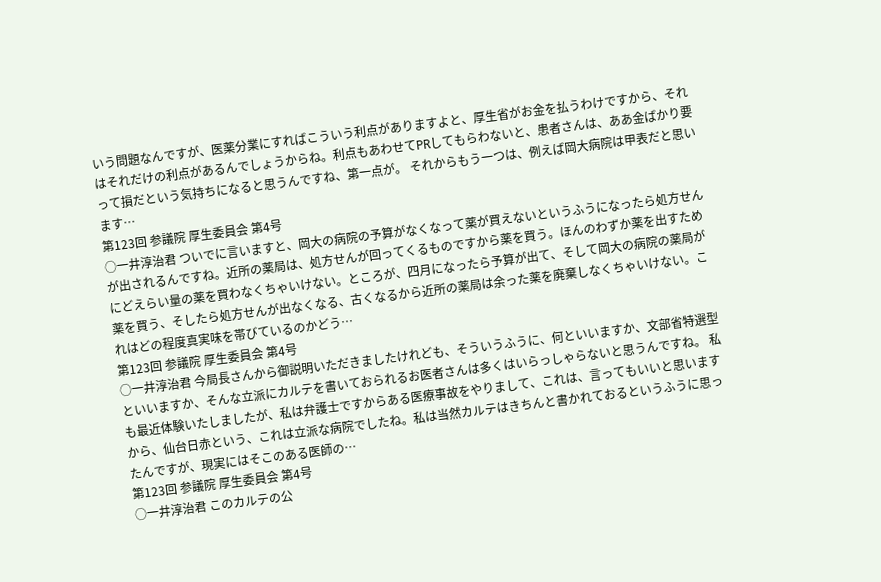いう問題なんですが、医薬分業にすればこういう利点がありますよと、厚生省がお金を払うわけですから、それはそれだけの利点があるんでしょうからね。利点もあわせてPRしてもらわないと、患者さんは、ああ金ばかり要って損だという気持ちになると思うんですね、第一点が。 それからもう一つは、例えば岡大病院は甲表だと思います…
第123回 参議院 厚生委員会 第4号
○一井淳治君 ついでに言いますと、岡大の病院の予算がなくなって薬が買えないというふうになったら処方せんが出されるんですね。近所の薬局は、処方せんが回ってくるものですから薬を買う。ほんのわずか薬を出すためにどえらい量の薬を買わなくちゃいけない。ところが、四月になったら予算が出て、そして岡大の病院の薬局が薬を買う、そしたら処方せんが出なくなる、古くなるから近所の薬局は余った薬を廃棄しなくちゃいけない。これはどの程度真実味を帯びているのかどう…
第123回 参議院 厚生委員会 第4号
○一井淳治君 今局長さんから御説明いただきましたけれども、そういうふうに、何といいますか、文部省特選型といいますか、そんな立派にカルテを書いておられるお医者さんは多くはいらっしゃらないと思うんですね。 私も最近体験いたしましたが、私は弁護士ですからある医療事故をやりまして、これは、言ってもいいと思いますから、仙台日赤という、これは立派な病院でしたね。私は当然カルテはきちんと書かれておるというふうに思ったんですが、現実にはそこのある医師の…
第123回 参議院 厚生委員会 第4号
○一井淳治君 このカルテの公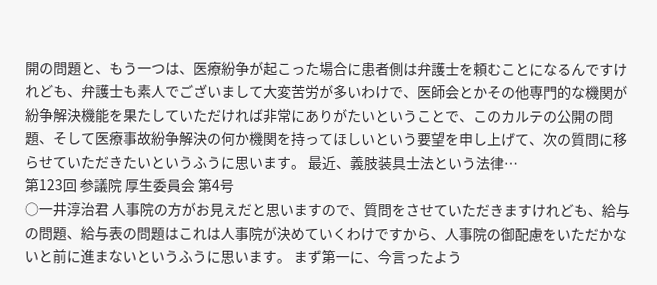開の問題と、もう一つは、医療紛争が起こった場合に患者側は弁護士を頼むことになるんですけれども、弁護士も素人でございまして大変苦労が多いわけで、医師会とかその他専門的な機関が紛争解決機能を果たしていただければ非常にありがたいということで、このカルテの公開の問題、そして医療事故紛争解決の何か機関を持ってほしいという要望を申し上げて、次の質問に移らせていただきたいというふうに思います。 最近、義肢装具士法という法律…
第123回 参議院 厚生委員会 第4号
○一井淳治君 人事院の方がお見えだと思いますので、質問をさせていただきますけれども、給与の問題、給与表の問題はこれは人事院が決めていくわけですから、人事院の御配慮をいただかないと前に進まないというふうに思います。 まず第一に、今言ったよう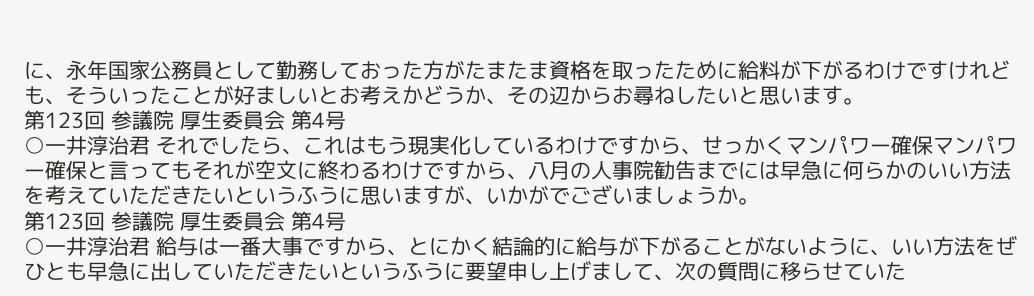に、永年国家公務員として勤務しておった方がたまたま資格を取ったために給料が下がるわけですけれども、そういったことが好ましいとお考えかどうか、その辺からお尋ねしたいと思います。
第123回 参議院 厚生委員会 第4号
○一井淳治君 それでしたら、これはもう現実化しているわけですから、せっかくマンパワー確保マンパワー確保と言ってもそれが空文に終わるわけですから、八月の人事院勧告までには早急に何らかのいい方法を考えていただきたいというふうに思いますが、いかがでございましょうか。
第123回 参議院 厚生委員会 第4号
○一井淳治君 給与は一番大事ですから、とにかく結論的に給与が下がることがないように、いい方法をぜひとも早急に出していただきたいというふうに要望申し上げまして、次の質問に移らせていた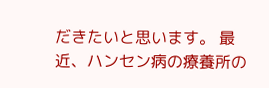だきたいと思います。 最近、ハンセン病の療養所の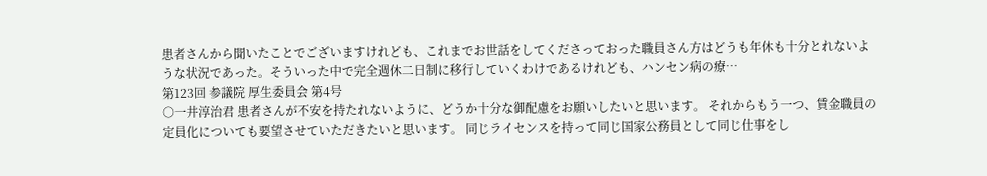患者さんから聞いたことでございますけれども、これまでお世話をしてくださっておった職員さん方はどうも年休も十分とれないような状況であった。そういった中で完全週休二日制に移行していくわけであるけれども、ハンセン病の療…
第123回 参議院 厚生委員会 第4号
○一井淳治君 患者さんが不安を持たれないように、どうか十分な御配慮をお願いしたいと思います。 それからもう一つ、賃金職員の定員化についても要望させていただきたいと思います。 同じライセンスを持って同じ国家公務員として同じ仕事をし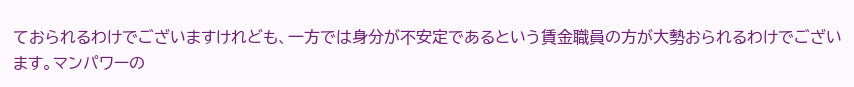ておられるわけでございますけれども、一方では身分が不安定であるという賃金職員の方が大勢おられるわけでございます。マンパワーの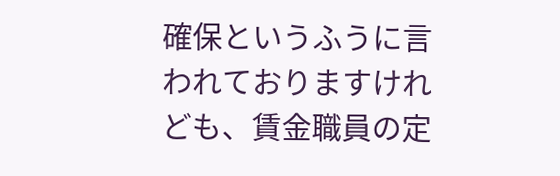確保というふうに言われておりますけれども、賃金職員の定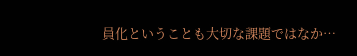員化ということも大切な課題ではなか…